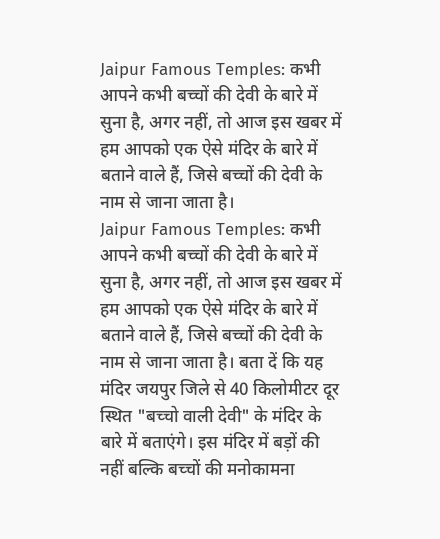Jaipur Famous Temples: कभी आपने कभी बच्चों की देवी के बारे में सुना है, अगर नहीं, तो आज इस खबर में हम आपको एक ऐसे मंदिर के बारे में बताने वाले हैं, जिसे बच्चों की देवी के नाम से जाना जाता है।
Jaipur Famous Temples: कभी आपने कभी बच्चों की देवी के बारे में सुना है, अगर नहीं, तो आज इस खबर में हम आपको एक ऐसे मंदिर के बारे में बताने वाले हैं, जिसे बच्चों की देवी के नाम से जाना जाता है। बता दें कि यह मंदिर जयपुर जिले से 40 किलोमीटर दूर स्थित "बच्चो वाली देवी" के मंदिर के बारे में बताएंगे। इस मंदिर में बड़ों की नहीं बल्कि बच्चों की मनोकामना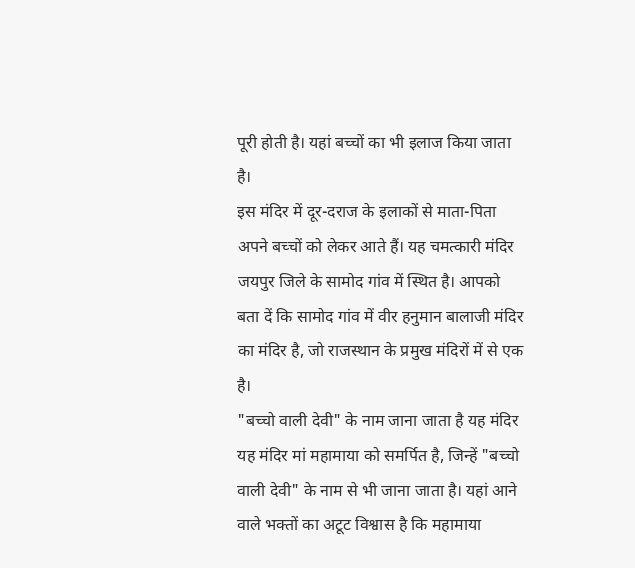पूरी होती है। यहां बच्चों का भी इलाज किया जाता है।
इस मंदिर में दूर-दराज के इलाकों से माता-पिता अपने बच्चों को लेकर आते हैं। यह चमत्कारी मंदिर जयपुर जिले के सामोद गांव में स्थित है। आपको बता दें कि सामोद गांव में वीर हनुमान बालाजी मंदिर का मंदिर है, जो राजस्थान के प्रमुख मंदिरों में से एक है।
"बच्चो वाली देवी" के नाम जाना जाता है यह मंदिर
यह मंदिर मां महामाया को समर्पित है, जिन्हें "बच्चो वाली देवी" के नाम से भी जाना जाता है। यहां आने वाले भक्तों का अटूट विश्वास है कि महामाया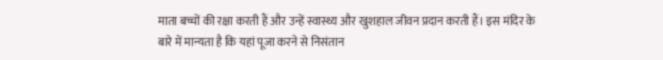माता बच्चों की रक्षा करती हैं और उन्हें स्वास्थ्य और खुशहाल जीवन प्रदान करती हैं। इस मंदिर के बारे में मान्यता है कि यहां पूजा करने से निसंतान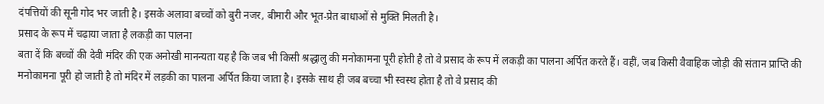दंपत्तियों की सूनी गोद भर जाती है। इसके अलावा बच्चों को बुरी नजर, बीमारी और भूत-प्रेत बाधाओं से मुक्ति मिलती है।
प्रसाद के रूप में चढ़ाया जाता है लकड़ी का पालना
बता दें कि बच्चों की देवी मंदिर की एक अनोखी मानन्यता यह है कि जब भी किसी श्रद्धालु की मनोकामना पूरी होती है तो वे प्रसाद के रूप में लकड़ी का पालना अर्पित करते हैं। वहीं, जब किसी वैवाहिक जोड़ी की संतान प्राप्ति की मनोकामना पूरी हो जाती है तो मंदिर में लड़की का पालना अर्पित किया जाता है। इसके साथ ही जब बच्चा भी स्वस्थ होता है तो वे प्रसाद की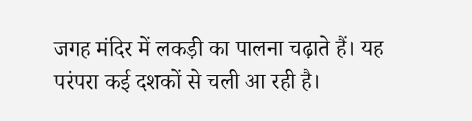जगह मंदिर में लकड़ी का पालना चढ़ाते हैं। यह परंपरा कई दशकों से चली आ रही है।